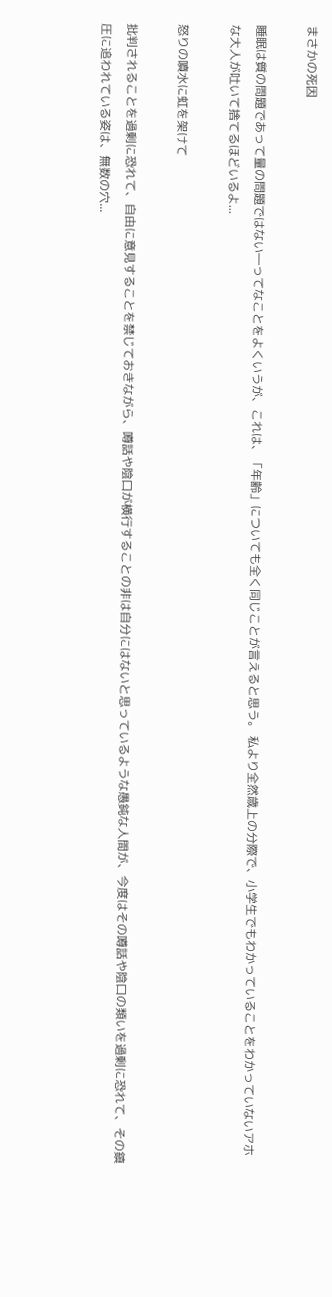まさかの死因

睡眠は質の問題であって量の問題ではない―ってなことをよくいうが、これは、「年齢」についても全く同じことが言えると思う。 私より全然歳上の分際で、小学生でもわかっていることをわかっていないアホな大人が吐いて捨てるほどいるよ...

怒りの噴水に虹を架けて

批判されることを過剰に恐れて、自由に意見することを禁じておきながら、噂話や陰口が横行することの非は自分にはないと思っているような愚鈍な人間が、今度はその噂話や陰口の類いを過剰に恐れて、その鎮圧に追われている姿は、無数の穴...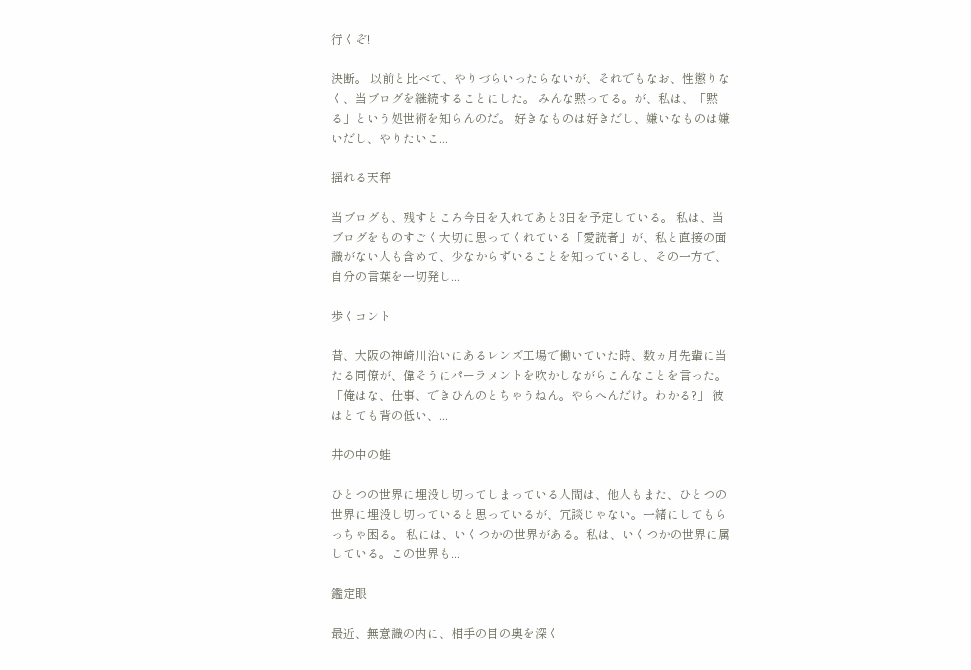行くぞ!

決断。 以前と比べて、やりづらいったらないが、それでもなお、性懲りなく、当ブログを継続することにした。 みんな黙ってる。が、私は、「黙る」という処世術を知らんのだ。 好きなものは好きだし、嫌いなものは嫌いだし、やりたいこ...

揺れる天秤

当ブログも、残すところ今日を入れてあと3日を予定している。 私は、当ブログをものすごく大切に思ってくれている「愛読者」が、私と直接の面識がない人も含めて、少なからずいることを知っているし、その一方で、自分の言葉を一切発し...

歩くコント

昔、大阪の神崎川沿いにあるレンズ工場で働いていた時、数ヵ月先輩に当たる同僚が、偉そうにパーラメントを吹かしながらこんなことを言った。 「俺はな、仕事、できひんのとちゃうねん。やらへんだけ。わかる?」 彼はとても背の低い、...

井の中の蛙

ひとつの世界に埋没し切ってしまっている人間は、他人もまた、ひとつの世界に埋没し切っていると思っているが、冗談じゃない。一緒にしてもらっちゃ困る。 私には、いくつかの世界がある。私は、いくつかの世界に属している。この世界も...

鑑定眼

最近、無意識の内に、相手の目の奥を深く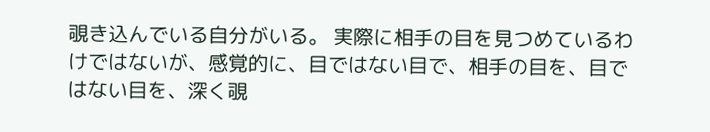覗き込んでいる自分がいる。 実際に相手の目を見つめているわけではないが、感覚的に、目ではない目で、相手の目を、目ではない目を、深く覗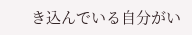き込んでいる自分がい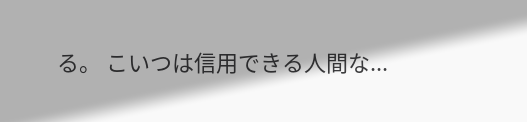る。 こいつは信用できる人間な...